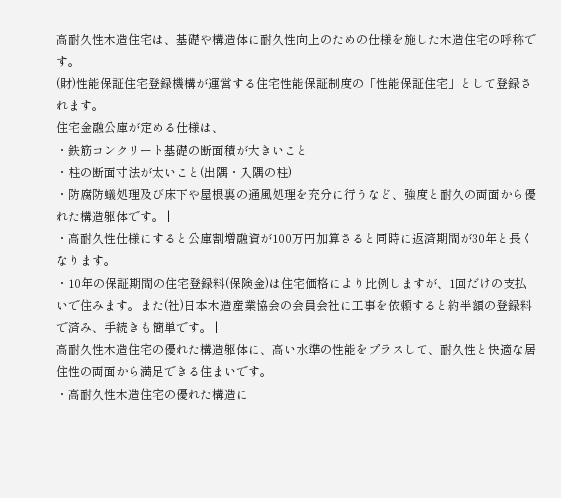高耐久性木造住宅は、基礎や構造体に耐久性向上のための仕様を施した木造住宅の呼称です。
(財)性能保証住宅登録機構が運営する住宅性能保証制度の「性能保証住宅」として登録されます。
住宅金融公庫が定める仕様は、
・鉄筋コンクリート基礎の断面積が大きいこと
・柱の断面寸法が太いこと(出隅・入隅の柱)
・防腐防蟻処理及び床下や屋根裏の通風処理を充分に行うなど、強度と耐久の両面から優れた構造躯体です。 |
・高耐久性仕様にすると公庫割増融資が100万円加算さると同時に返済期間が30年と長くなります。
・10年の保証期間の住宅登録料(保険金)は住宅価格により比例しますが、1回だけの支払いで住みます。また(社)日本木造産業協会の会員会社に工事を依頼すると約半額の登録料で済み、手続きも簡単です。 |
高耐久性木造住宅の優れた構造躯体に、高い水準の性能をプラスして、耐久性と快適な居住性の両面から満足できる住まいです。
・高耐久性木造住宅の優れた構造に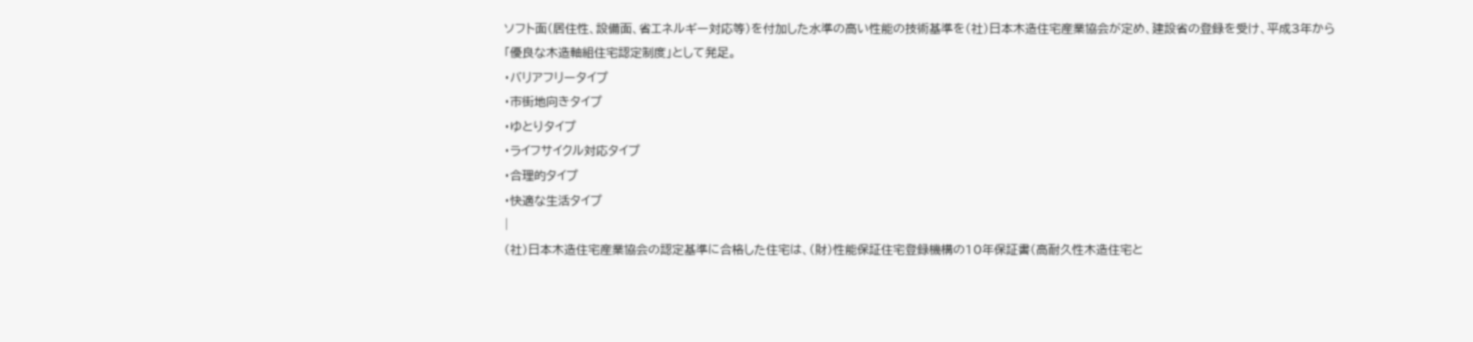ソフト面(居住性、設備面、省エネルギー対応等)を付加した水準の高い性能の技術基準を(社)日本木造住宅産業協会が定め、建設省の登録を受け、平成3年から「優良な木造軸組住宅認定制度」として発足。
・バリアフリータイプ
・市街地向きタイプ
・ゆとりタイプ
・ライフサイクル対応タイプ
・合理的タイプ
・快適な生活タイプ
|
(社)日本木造住宅産業協会の認定基準に合格した住宅は、(財)性能保証住宅登録機構の10年保証書(高耐久性木造住宅と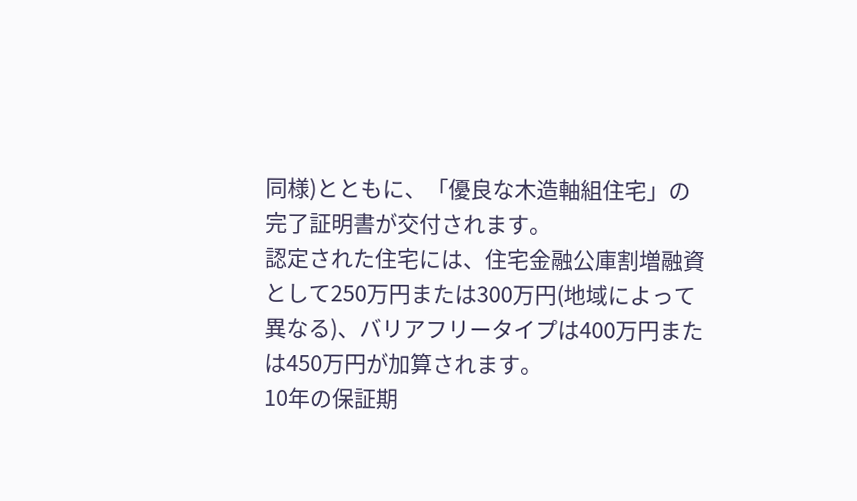同様)とともに、「優良な木造軸組住宅」の完了証明書が交付されます。
認定された住宅には、住宅金融公庫割増融資として250万円または300万円(地域によって異なる)、バリアフリータイプは400万円または450万円が加算されます。
10年の保証期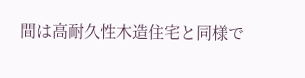間は高耐久性木造住宅と同様で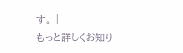す。 |
もっと詳しくお知り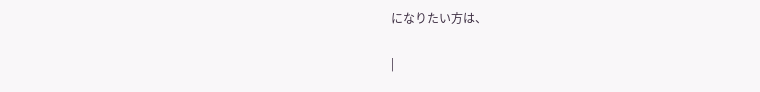になりたい方は、

|